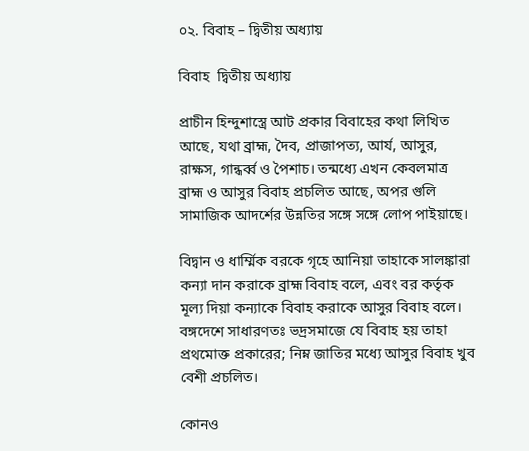০২. বিবাহ – দ্বিতীয় অধ্যায়

বিবাহ  দ্বিতীয় অধ্যায়

প্রাচীন হিন্দুশাস্ত্রে আট প্রকার বিবাহের কথা লিখিত আছে, যথা ব্রাহ্ম, দৈব, প্রাজাপত্য, আর্য, আসুর, রাক্ষস, গান্ধৰ্ব্ব ও পৈশাচ। তন্মধ্যে এখন কেবলমাত্র ব্রাহ্ম ও আসুর বিবাহ প্রচলিত আছে, অপর গুলি সামাজিক আদর্শের উন্নতির সঙ্গে সঙ্গে লোপ পাইয়াছে।

বিদ্বান ও ধার্ম্মিক বরকে গৃহে আনিয়া তাহাকে সালঙ্কারা কন্যা দান করাকে ব্রাহ্ম বিবাহ বলে, এবং বর কর্তৃক মূল্য দিয়া কন্যাকে বিবাহ করাকে আসুর বিবাহ বলে। বঙ্গদেশে সাধারণতঃ ভদ্রসমাজে যে বিবাহ হয় তাহা প্রথমোক্ত প্রকারের; নিম্ন জাতির মধ্যে আসুর বিবাহ খুব বেশী প্রচলিত।

কোনও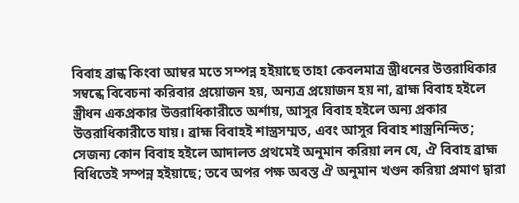বিবাহ ব্রান্ধ কিংবা আম্বর মতে সম্পন্ন হইয়াছে তাহা কেবলমাত্র স্ত্রীধনের উত্তরাধিকার সম্বন্ধে বিবেচনা করিবার প্রয়োজন হয়, অন্যত্র প্রয়োজন হয় না, ব্রাহ্ম বিবাহ হইলে স্ত্রীধন একপ্রকার উত্তরাধিকারীতে অর্শায়, আসুর বিবাহ হইলে অন্য প্রকার উত্তরাধিকারীতে যায়। ব্রাহ্ম বিবাহই শাস্ত্রসম্মত, এবং আসুর বিবাহ শাস্ত্রনিন্দিত; সেজন্য কোন বিবাহ হইলে আদালত প্রথমেই অনুমান করিয়া লন যে, ঐ বিবাহ ব্ৰাহ্ম বিধিতেই সম্পন্ন হইয়াছে; তবে অপর পক্ষ অবস্ত ঐ অনুমান খণ্ডন করিয়া প্রমাণ দ্বারা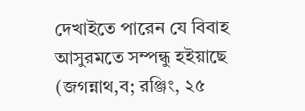দেখাইতে পারেন যে বিবাহ আসুরমতে সম্পন্ধু হইয়াছে (জগন্নাথ,ব; রঞ্জিং, ২৫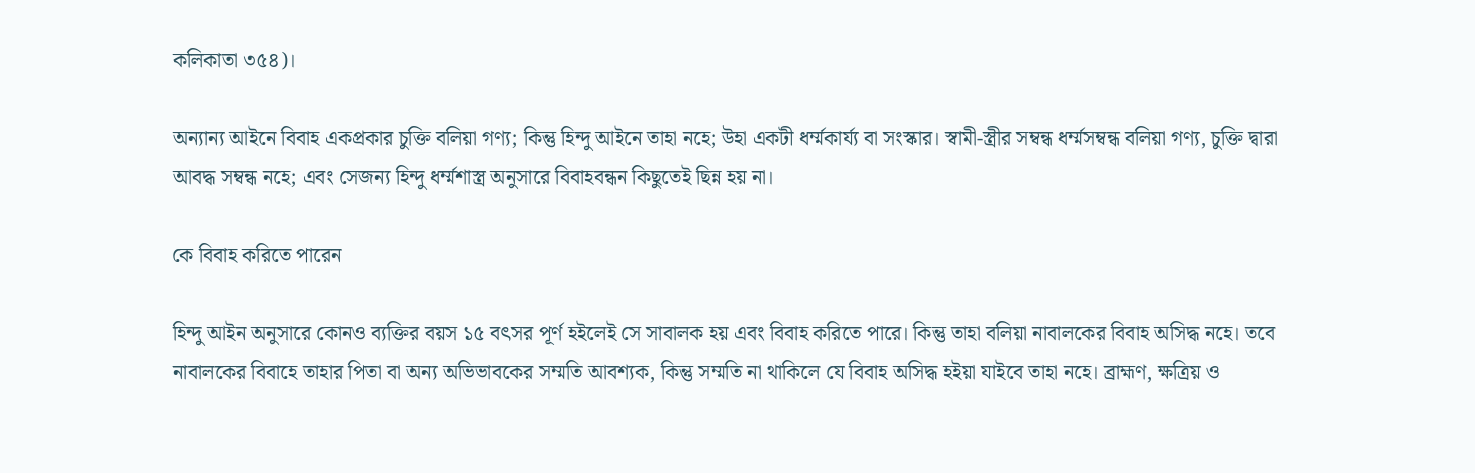কলিকাতা ৩৫৪)।

অন্যান্য আইনে বিবাহ একপ্রকার চুক্তি বলিয়া গণ্য; কিন্তু হিন্দু আইনে তাহা নহে; উহা একটী ধর্ম্মকাৰ্য্য বা সংস্কার। স্বামী-স্ত্রীর সম্বন্ধ ধৰ্ম্মসম্বন্ধ বলিয়া গণ্য, চুক্তি দ্বারা আবদ্ধ সম্বন্ধ নহে; এবং সেজন্য হিন্দু ধৰ্ম্মশাস্ত্র অনুসারে বিবাহবন্ধন কিছুতেই ছিন্ন হয় না।

কে বিবাহ করিতে পারেন

হিন্দু আইন অনুসারে কোনও ব্যক্তির বয়স ১৫ বৎসর পূর্ণ হইলেই সে সাবালক হয় এবং বিবাহ করিতে পারে। কিন্তু তাহা বলিয়া নাবালকের বিবাহ অসিদ্ধ নহে। তবে নাবালকের বিবাহে তাহার পিতা বা অন্য অভিভাবকের সম্মতি আবশ্যক, কিন্তু সম্মতি না থাকিলে যে বিবাহ অসিদ্ধ হইয়া যাইবে তাহা নহে। ব্রাহ্মণ, ক্ষত্রিয় ও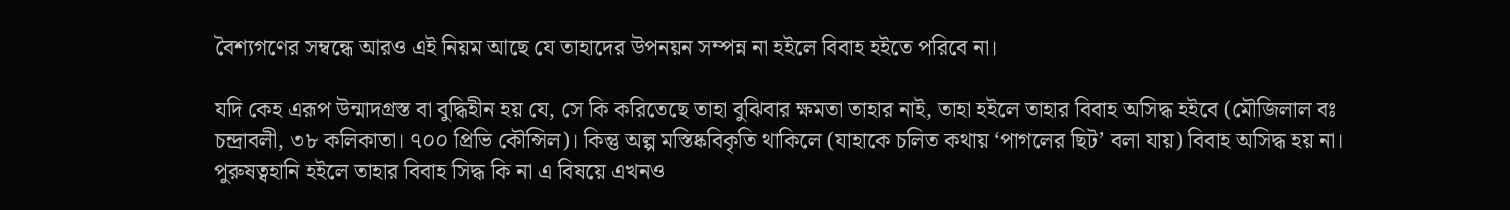বৈশ্যগণের সম্বন্ধে আরও এই নিয়ম আছে যে তাহাদের উপনয়ন সম্পন্ন না হইলে বিবাহ হইতে পরিবে না।

যদি কেহ এরূপ উন্মাদগ্ৰস্ত বা বুদ্ধিহীন হয় যে, সে কি করিতেছে তাহা বুঝিবার ক্ষমতা তাহার নাই, তাহা হইলে তাহার বিবাহ অসিদ্ধ হইবে (মৌজিলাল বঃ চন্দ্রাবলী, ৩৮ কলিকাতা। ৭০০ প্রিভি কৌন্সিল)। কিন্তু অল্প মস্তিষ্কবিকৃতি থাকিলে (যাহাকে চলিত কথায় ‘পাগলের ছিট’ বলা যায়) বিবাহ অসিদ্ধ হয় না। পুরুষত্বহানি হইলে তাহার বিবাহ সিদ্ধ কি না এ বিষয়ে এখনও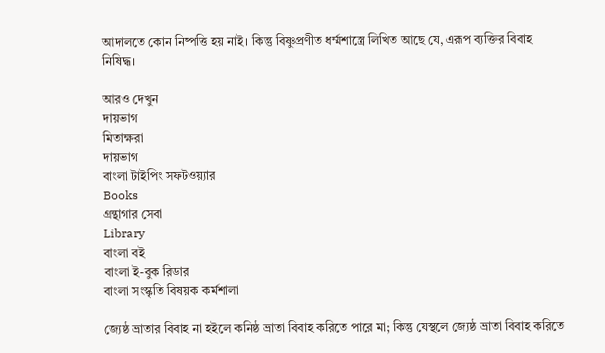আদালতে কোন নিষ্পত্তি হয় নাই। কিন্তু বিষ্ণুপ্রণীত ধৰ্ম্মশাস্ত্রে লিখিত আছে যে, এরূপ ব্যক্তির বিবাহ নিষিদ্ধ।

আরও দেখুন
দায়ভাগ
মিতাক্ষরা
দায়ভাগ
বাংলা টাইপিং সফটওয়্যার
Books
গ্রন্থাগার সেবা
Library
বাংলা বই
বাংলা ই-বুক রিডার
বাংলা সংস্কৃতি বিষয়ক কর্মশালা

জ্যেষ্ঠ ভ্রাতার বিবাহ না হইলে কনিষ্ঠ ভ্রাতা বিবাহ করিতে পারে মা; কিন্তু যেস্থলে জ্যেষ্ঠ ভ্রাতা বিবাহ করিতে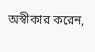অস্বীকার করেন,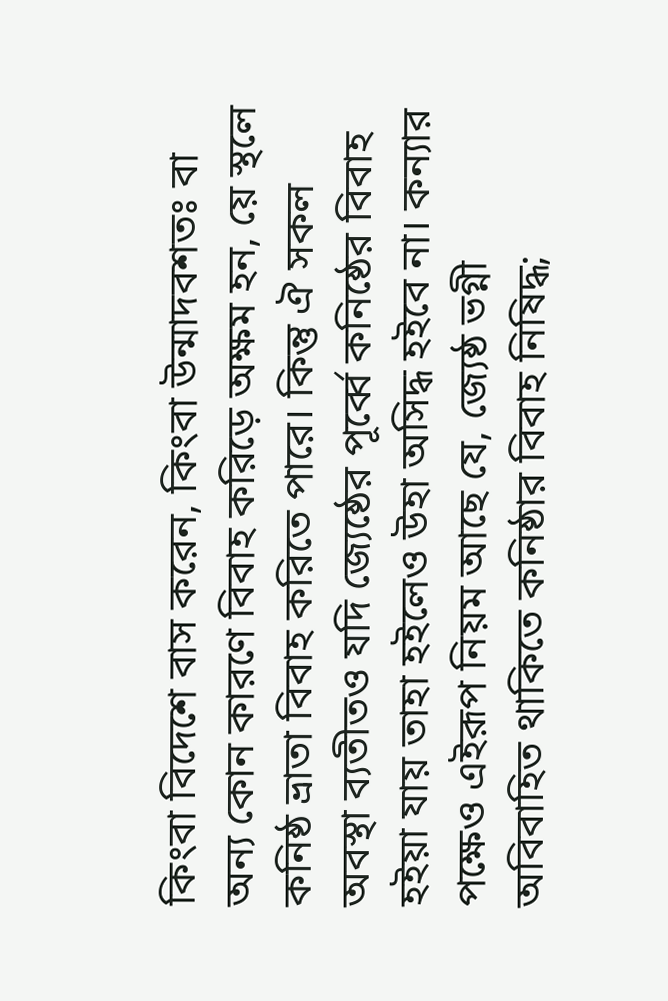কিংবা বিদেশে বাস করেন, কিংবা উন্মাদবশতঃ বা অন্য কোন কারণে বিবাহ করিড়ে অক্ষম হন, য়ে স্থলে কনিষ্ঠ ভ্রাতা বিবাহ করিতে পারে। কিন্তু ঐ সকল অবস্থা ব্যতীতও যদি জ্যেষ্ঠের পূৰ্ব্বে কনিষ্ঠের বিবাহ হইয়া যায় তাহা হইলেও উহা অসিদ্ধ হইবে না। কন্যার পক্ষেও এইরূপ নিয়ম আছে যে, জ্যেষ্ঠ ভগ্নী অবিবাহিত থাকিতে কনিষ্ঠার বিবাহ নিষিদ্ধ;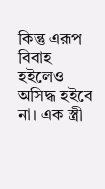কিন্তু এরূপ বিবাহ হইলেও অসিদ্ধ হইবে না। এক স্ত্রী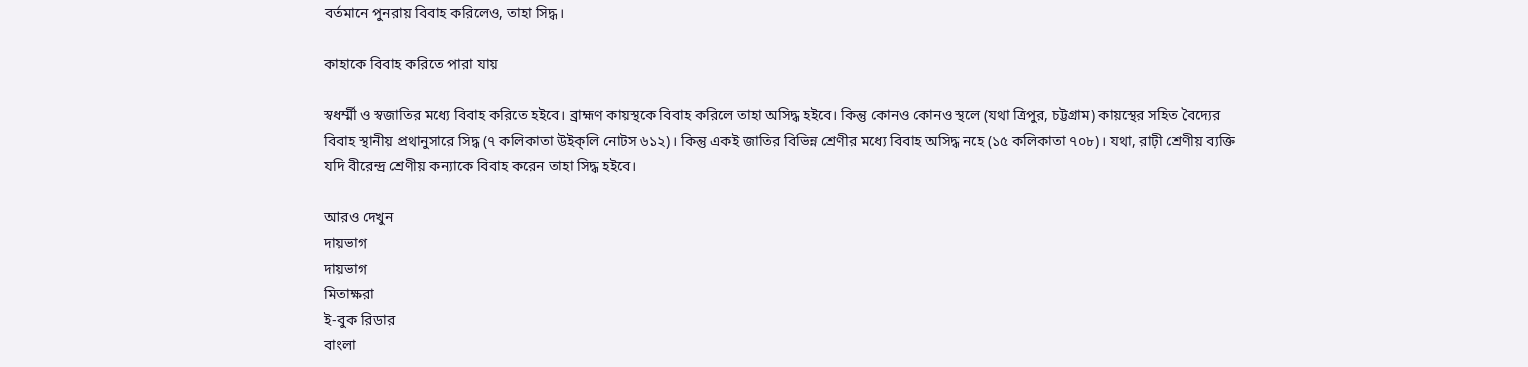বর্তমানে পুনরায় বিবাহ করিলেও, তাহা সিদ্ধ।

কাহাকে বিবাহ করিতে পারা যায়

স্বধৰ্ম্মী ও স্বজাতির মধ্যে বিবাহ করিতে হইবে। ব্রাহ্মণ কায়স্থকে বিবাহ করিলে তাহা অসিদ্ধ হইবে। কিন্তু কোনও কোনও স্থলে (যথা ত্রিপুর, চট্টগ্রাম) কায়স্থের সহিত বৈদ্যের বিবাহ স্থানীয় প্রথানুসারে সিদ্ধ (৭ কলিকাতা উইক্‌লি নোটস ৬১২)। কিন্তু একই জাতির বিভিন্ন শ্রেণীর মধ্যে বিবাহ অসিদ্ধ নহে (১৫ কলিকাতা ৭০৮)। যথা, রাঢ়ী শ্রেণীয় ব্যক্তি যদি বীরেন্দ্র শ্রেণীয় কন্যাকে বিবাহ করেন তাহা সিদ্ধ হইবে।

আরও দেখুন
দায়ভাগ
দায়ভাগ
মিতাক্ষরা
ই-বুক রিডার
বাংলা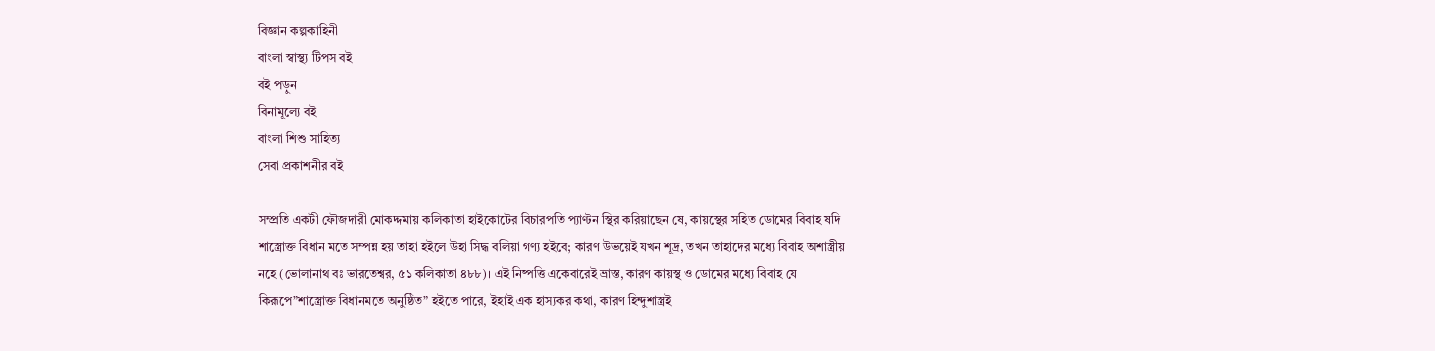বিজ্ঞান কল্পকাহিনী
বাংলা স্বাস্থ্য টিপস বই
বই পড়ুন
বিনামূল্যে বই
বাংলা শিশু সাহিত্য
সেবা প্রকাশনীর বই

সম্প্রতি একটী ফৌজদারী মোকদ্দমায় কলিকাতা হাইকোটের বিচারপতি প্যাণ্টন স্থির করিয়াছেন ষে, কায়স্থের সহিত ডোমের বিবাহ ষদি শাস্ত্রোক্ত বিধান মতে সম্পন্ন হয় তাহা হইলে উহা সিদ্ধ বলিয়া গণ্য হইবে; কারণ উভয়েই যখন শূদ্র, তখন তাহাদের মধ্যে বিবাহ অশাস্ত্রীয় নহে (ভোলানাথ বঃ ভারতেশ্বর, ৫১ কলিকাতা ৪৮৮)। এই নিষ্পত্তি একেবারেই ভ্ৰাস্ত, কারণ কায়স্থ ও ডোমের মধ্যে বিবাহ যে কিরূপে”শাস্ত্রোক্ত বিধানমতে অনুষ্ঠিত” হইতে পারে, ইহাই এক হাস্যকর কথা, কারণ হিন্দুশাস্ত্রই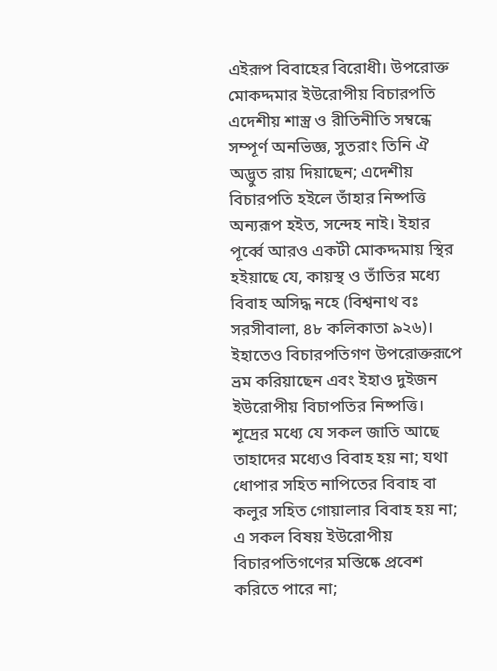এইরূপ বিবাহের বিরোধী। উপরোক্ত মোকদ্দমার ইউরোপীয় বিচারপতি এদেশীয় শাস্ত্র ও রীতিনীতি সম্বন্ধে সম্পূর্ণ অনভিজ্ঞ, সুতরাং তিনি ঐ অদ্ভুত রায় দিয়াছেন; এদেশীয় বিচারপতি হইলে তাঁহার নিষ্পত্তি অন্যরূপ হইত, সন্দেহ নাই। ইহার পূৰ্ব্বে আরও একটী মোকদ্দমায় স্থির হইয়াছে যে, কায়স্থ ও তাঁতির মধ্যে বিবাহ অসিদ্ধ নহে (বিশ্বনাথ বঃ সরসীবালা, ৪৮ কলিকাতা ৯২৬)। ইহাতেও বিচারপতিগণ উপরোক্তরূপে ভ্ৰম করিয়াছেন এবং ইহাও দুইজন ইউরোপীয় বিচাপতির নিষ্পত্তি। শূদ্রের মধ্যে যে সকল জাতি আছে তাহাদের মধ্যেও বিবাহ হয় না; যথা ধোপার সহিত নাপিতের বিবাহ বা কলুর সহিত গোয়ালার বিবাহ হয় না; এ সকল বিষয় ইউরোপীয় বিচারপতিগণের মস্তিষ্কে প্রবেশ করিতে পারে না;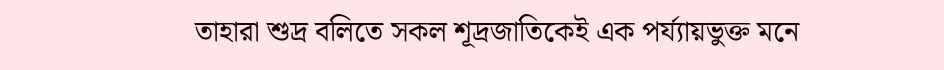তাহারা শুদ্র বলিতে সকল শূদ্ৰজাতিকেই এক পৰ্য্যায়ভুক্ত মনে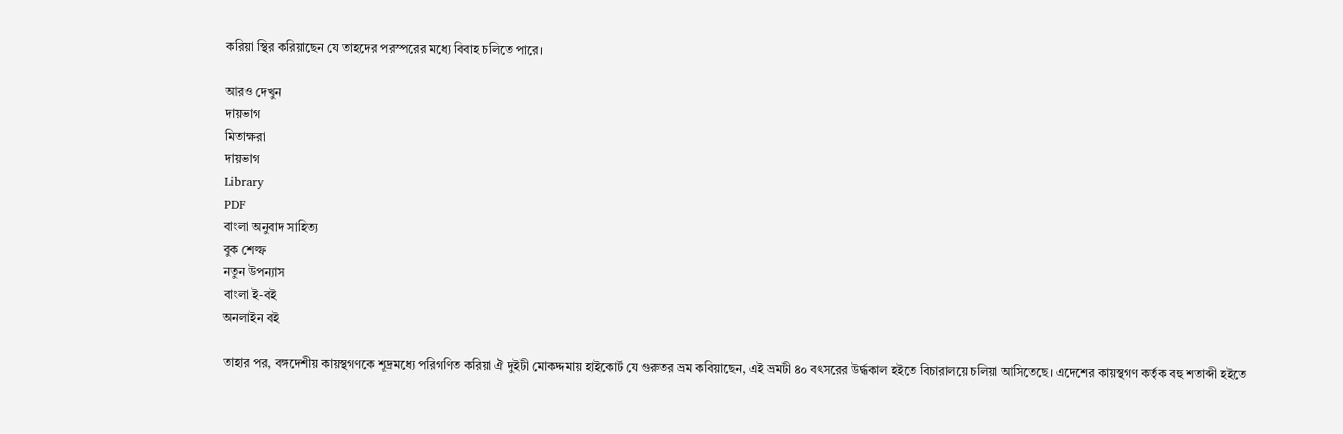করিয়া স্থির করিয়াছেন যে তাহদের পরস্পরের মধ্যে বিবাহ চলিতে পারে।

আরও দেখুন
দায়ভাগ
মিতাক্ষরা
দায়ভাগ
Library
PDF
বাংলা অনুবাদ সাহিত্য
বুক শেল্ফ
নতুন উপন্যাস
বাংলা ই-বই
অনলাইন বই

তাহার পর, বঙ্গদেশীয় কায়স্থগণকে শূদ্রমধ্যে পরিগণিত করিয়া ঐ দুইটী মোকদ্দমায় হাইকোর্ট যে গুরুতর ভ্রম কবিয়াছেন, এই ভ্রমটী ৪০ বৎসরের উৰ্দ্ধকাল হইতে বিচারালয়ে চলিয়া আসিতেছে। এদেশের কায়স্থগণ কর্তৃক বহু শতাব্দী হইতে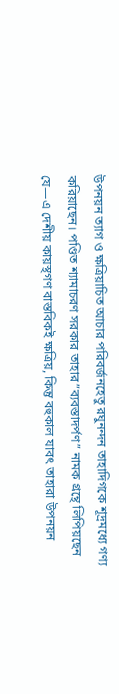উপনয়ন ত্যাগ ও ক্ষত্রিয়াচিত আচার পরিবর্জনহেতু রঘুনন্দন তাহাদিগকে শূদ্রমধ্যে গণ্য করিয়াছেন। পণ্ডিত শ্যামাচরণ সরকার তাহার”ব্যবস্তাদর্পণ” নামক গ্রন্থে লিপিয়ছেন যে—এ দেশীয় কায়স্থগণ বাস্তবিকই ক্ষত্রিয়, কিন্তু বহুকাল যাবৎ তাহারা উপনয়ন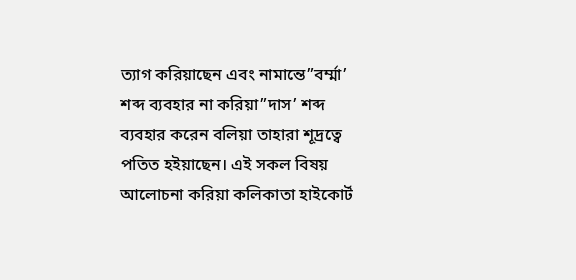ত্যাগ করিয়াছেন এবং নামান্তে”বৰ্ম্মা’ শব্দ ব্যবহার না করিয়া”দাস’ শব্দ ব্যবহার করেন বলিয়া তাহারা শূদ্রত্বে পতিত হইয়াছেন। এই সকল বিষয় আলোচনা করিয়া কলিকাতা হাইকোর্ট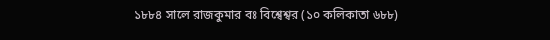১৮৮৪ সালে রাজকুমার বঃ বিশ্বেশ্বর (১০ কলিকাতা ৬৮৮)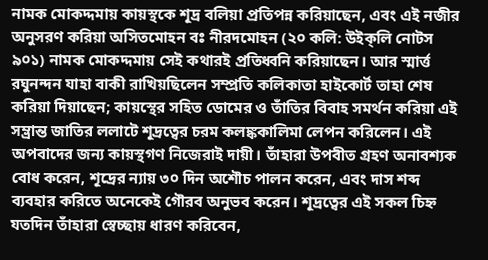নামক মোকদ্দমায় কায়স্থকে শূদ্র বলিয়া প্রতিপন্ন করিয়াছেন, এবং এই নজীর অনুসরণ করিয়া অসিতমোহন বঃ নীরদমোহন (২০ কলি: উইক্‌লি নোটস ৯০১) নামক মোকদ্দমায় সেই কথারই প্রতিধ্বনি করিয়াছেন। আর স্মাৰ্ত্ত রঘুনন্দন যাহা বাকী রাখিয়ছিলেন সম্প্রতি কলিকাতা হাইকোর্ট তাহা শেষ করিয়া দিয়াছেন; কায়স্থের সহিত ডোমের ও তাঁতির বিবাহ সমর্থন করিয়া এই সম্ভ্রান্ত জাতির ললাটে শূদ্রত্বের চরম কলঙ্ককালিমা লেপন করিলেন। এই অপবাদের জন্য কায়স্থগণ নিজেরাই দায়ী। তাঁহারা উপবীত গ্রহণ অনাবশ্যক বোধ করেন, শূদ্রের ন্যায় ৩০ দিন অশৌচ পালন করেন, এবং দাস শব্দ ব্যবহার করিতে অনেকেই গৌরব অনুভব করেন। শূদ্রত্বের এই সকল চিহ্ন যতদিন তাঁহারা স্বেচ্ছায় ধারণ করিবেন,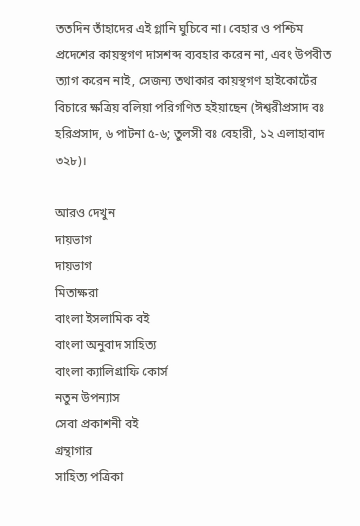ততদিন তাঁহাদের এই গ্লানি ঘুচিবে না। বেহার ও পশ্চিম প্রদেশের কায়স্থগণ দাসশব্দ ব্যবহার করেন না, এবং উপবীত ত্যাগ করেন নাই, সেজন্য তথাকার কায়স্থগণ হাইকোর্টের বিচারে ক্ষত্রিয় বলিয়া পরিগণিত হইয়াছেন (ঈশ্বরীপ্রসাদ বঃ হরিপ্রসাদ, ৬ পাটনা ৫-৬; তুলসী বঃ বেহারী, ১২ এলাহাবাদ ৩২৮)।

আরও দেখুন
দায়ভাগ
দায়ভাগ
মিতাক্ষরা
বাংলা ইসলামিক বই
বাংলা অনুবাদ সাহিত্য
বাংলা ক্যালিগ্রাফি কোর্স
নতুন উপন্যাস
সেবা প্রকাশনী বই
গ্রন্থাগার
সাহিত্য পত্রিকা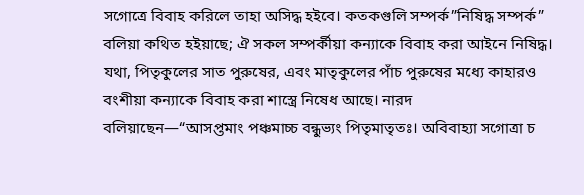সগোত্রে বিবাহ করিলে তাহা অসিদ্ধ হইবে। কতকগুলি সম্পর্ক”নিষিদ্ধ সম্পর্ক” বলিয়া কথিত হইয়াছে; ঐ সকল সম্পৰ্কীয়া কন্যাকে বিবাহ করা আইনে নিষিদ্ধ। যথা, পিতৃকুলের সাত পুরুষের, এবং মাতৃকুলের পাঁচ পুরুষের মধ্যে কাহারও বংশীয়া কন্যাকে বিবাহ করা শাস্ত্রে নিষেধ আছে। নারদ বলিয়াছেন—“আসপ্তমাং পঞ্চমাচ্চ বন্ধুভ্যং পিতৃমাতৃতঃ। অবিবাহ্যা সগোত্রা চ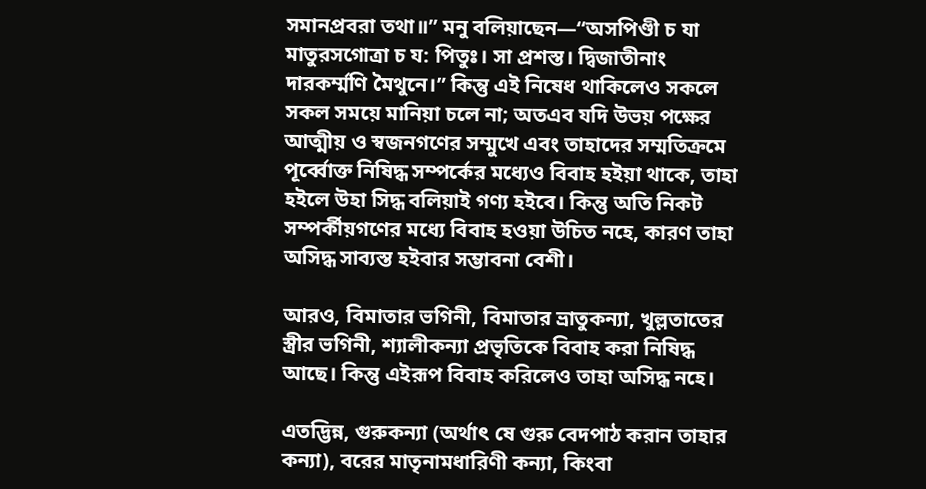সমানপ্রবরা তথা॥” মনু বলিয়াছেন—“অসপিণ্ডী চ যা মাতুরসগোত্রা চ য: পিতুঃ। সা প্রশস্ত। দ্বিজাতীনাং দারকর্ম্মণি মৈথুনে।” কিন্তু এই নিষেধ থাকিলেও সকলে সকল সময়ে মানিয়া চলে না; অতএব যদি উভয় পক্ষের আত্মীয় ও স্বজনগণের সম্মুখে এবং তাহাদের সম্মতিক্রমে পূৰ্ব্বোক্ত নিষিদ্ধ সম্পর্কের মধ্যেও বিবাহ হইয়া থাকে, তাহা হইলে উহা সিদ্ধ বলিয়াই গণ্য হইবে। কিন্তু অতি নিকট সম্পৰ্কীয়গণের মধ্যে বিবাহ হওয়া উচিত নহে, কারণ তাহা অসিদ্ধ সাব্যস্ত হইবার সম্ভাবনা বেশী।

আরও, বিমাতার ভগিনী, বিমাতার ভ্রাতুকন্যা, খুল্লতাতের স্ত্রীর ভগিনী, শ্যালীকন্যা প্রভৃতিকে বিবাহ করা নিষিদ্ধ আছে। কিন্তু এইরূপ বিবাহ করিলেও তাহা অসিদ্ধ নহে।

এতদ্ভিন্ন, গুরুকন্যা (অর্থাৎ ষে গুরু বেদপাঠ করান তাহার কন্যা), বরের মাতৃনামধারিণী কন্যা, কিংবা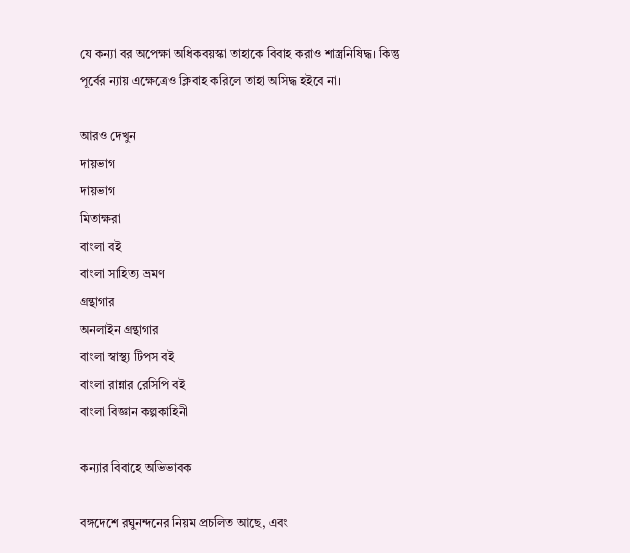যে কন্যা বর অপেক্ষা অধিকবয়স্কা তাহাকে বিবাহ করাও শাস্ত্রনিষিদ্ধ। কিন্তু পূর্বের ন্যায় এক্ষেত্রেও ক্লিবাহ করিলে তাহা অসিদ্ধ হইবে না।

আরও দেখুন
দায়ভাগ
দায়ভাগ
মিতাক্ষরা
বাংলা বই
বাংলা সাহিত্য ভ্রমণ
গ্রন্থাগার
অনলাইন গ্রন্থাগার
বাংলা স্বাস্থ্য টিপস বই
বাংলা রান্নার রেসিপি বই
বাংলা বিজ্ঞান কল্পকাহিনী

কন্যার বিবাহে অভিভাবক

বঙ্গদেশে রঘুনন্দনের নিয়ম প্রচলিত আছে, এবং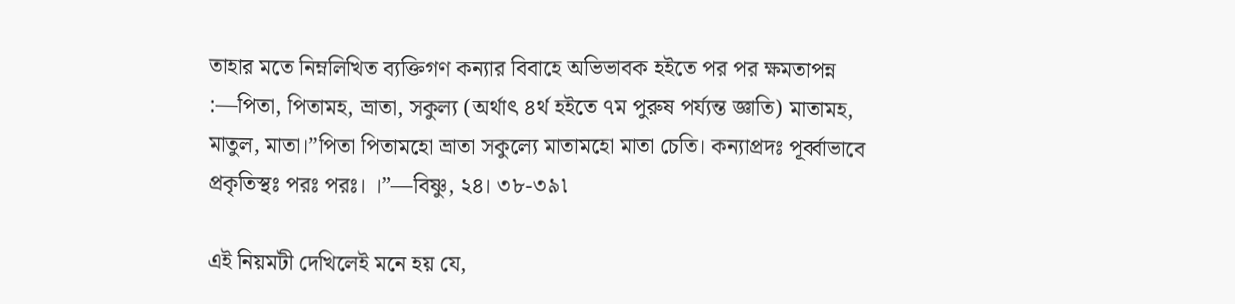তাহার মতে নিম্নলিখিত ব্যক্তিগণ কন্যার বিবাহে অভিভাবক হইতে পর পর ক্ষমতাপন্ন :—পিতা, পিতামহ, ভ্রাতা, সকুল্য (অর্থাৎ ৪র্থ হইতে ৭ম পুরুষ পৰ্য্যন্ত জ্ঞাতি) মাতামহ, মাতুল, মাতা।”পিতা পিতামহো ভ্ৰাতা সকুল্যে মাতামহো মাতা চেতি। কন্যাপ্রদঃ পূৰ্ব্বাভাবে প্রকৃতিস্থঃ পরঃ পরঃ। ।”—বিষ্ণু, ২৪। ৩৮-৩৯৷

এই নিয়মটী দেখিলেই মনে হয় যে,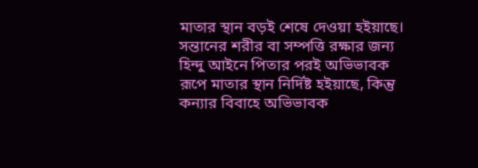মাতার স্থান বড়ই শেষে দেওয়া হইয়াছে। সন্তানের শরীর বা সম্পত্তি রক্ষার জন্য হিন্দু আইনে পিতার পরই অভিভাবক রূপে মাতার স্থান নির্দিষ্ট হইয়াছে, কিন্তু কন্যার বিবাহে অভিভাবক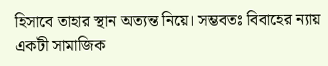হিসাবে তাহার স্থান অত্যন্ত নিয়ে। সম্ভবতঃ বিবাহের ন্যায় একটী সামাজিক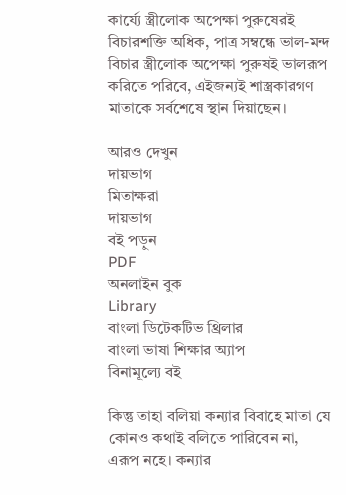কার্য্যে স্ত্রীলোক অপেক্ষা পুরুষেরই বিচারশক্তি অধিক, পাত্র সম্বন্ধে ভাল-মন্দ বিচার স্ত্রীলোক অপেক্ষা পুরুষই ভালরূপ করিতে পরিবে, এইজন্যই শাস্ত্রকারগণ মাতাকে সর্বশেষে স্থান দিয়াছেন।

আরও দেখুন
দায়ভাগ
মিতাক্ষরা
দায়ভাগ
বই পড়ুন
PDF
অনলাইন বুক
Library
বাংলা ডিটেকটিভ থ্রিলার
বাংলা ভাষা শিক্ষার অ্যাপ
বিনামূল্যে বই

কিন্তু তাহা বলিয়া কন্যার বিবাহে মাতা যে কোনও কথাই বলিতে পারিবেন না, এরূপ নহে। কন্যার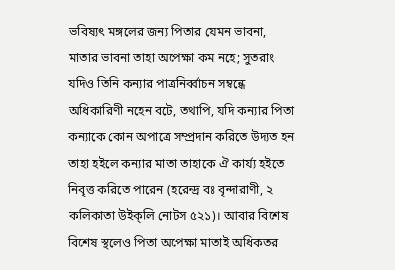ভবিষ্যৎ মঙ্গলের জন্য পিতার যেমন ভাবনা, মাতার ভাবনা তাহা অপেক্ষা কম নহে; সুতরাং যদিও তিনি কন্যার পাত্রনিৰ্ব্বাচন সম্বন্ধে অধিকারিণী নহেন বটে, তথাপি, যদি কন্যার পিতা কন্যাকে কোন অপাত্রে সম্প্রদান করিতে উদ্যত হন তাহা হইলে কন্যার মাতা তাহাকে ঐ কাৰ্য্য হইতে নিবৃত্ত করিতে পারেন (হরেন্দ্র বঃ বৃন্দারাণী, ২ কলিকাতা উইক্‌লি নোটস ৫২১)। আবার বিশেষ বিশেষ স্থলেও পিতা অপেক্ষা মাতাই অধিকতর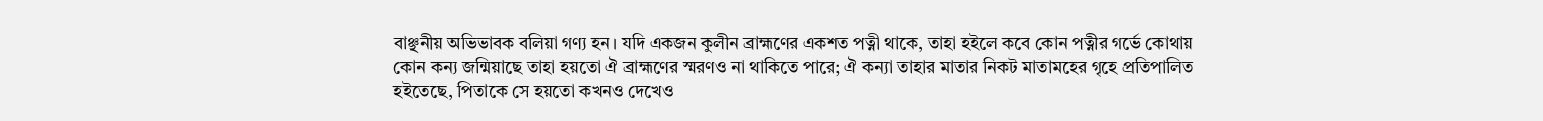বাঞ্ছনীয় অভিভাবক বলিয়া গণ্য হন। যদি একজন কুলীন ব্রাহ্মণের একশত পত্নী থাকে, তাহা হইলে কবে কোন পত্নীর গর্ভে কোথায় কোন কন্য জন্মিয়াছে তাহা হয়তো ঐ ব্রাহ্মণের স্মরণও না থাকিতে পারে; ঐ কন্যা তাহার মাতার নিকট মাতামহের গৃহে প্রতিপালিত হইতেছে, পিতাকে সে হয়তো কখনও দেখেও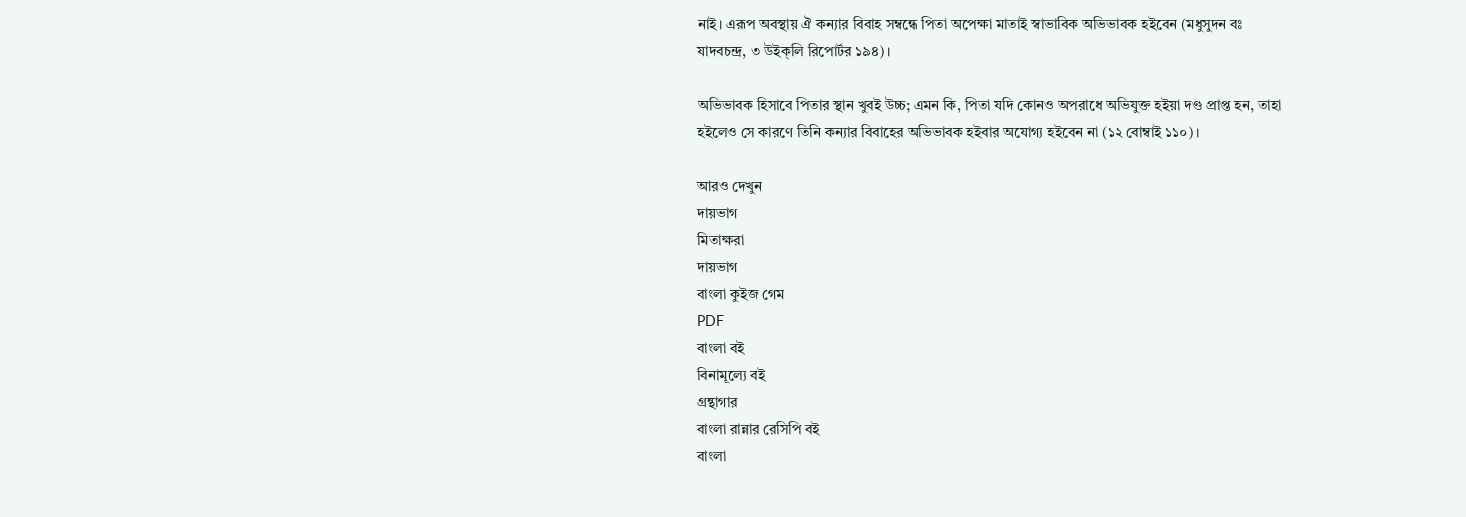নাই। এরূপ অবস্থায় ঐ কন্যার বিবাহ সম্বন্ধে পিতা অপেক্ষা মাতাই স্বাভাবিক অভিভাবক হইবেন (মধুসুদন বঃ যাদবচন্দ্র, ৩ উইক্‌লি রিপোর্টর ১৯৪)।

অভিভাবক হিসাবে পিতার স্থান খুবই উচ্চ; এমন কি, পিতা যদি কোনও অপরাধে অভিযুক্ত হইয়া দণ্ড প্রাপ্ত হন, তাহা হইলেও সে কারণে তিনি কন্যার বিবাহের অভিভাবক হইবার অযোগ্য হইবেন না (১২ বোম্বাই ১১০)।

আরও দেখুন
দায়ভাগ
মিতাক্ষরা
দায়ভাগ
বাংলা কুইজ গেম
PDF
বাংলা বই
বিনামূল্যে বই
গ্রন্থাগার
বাংলা রান্নার রেসিপি বই
বাংলা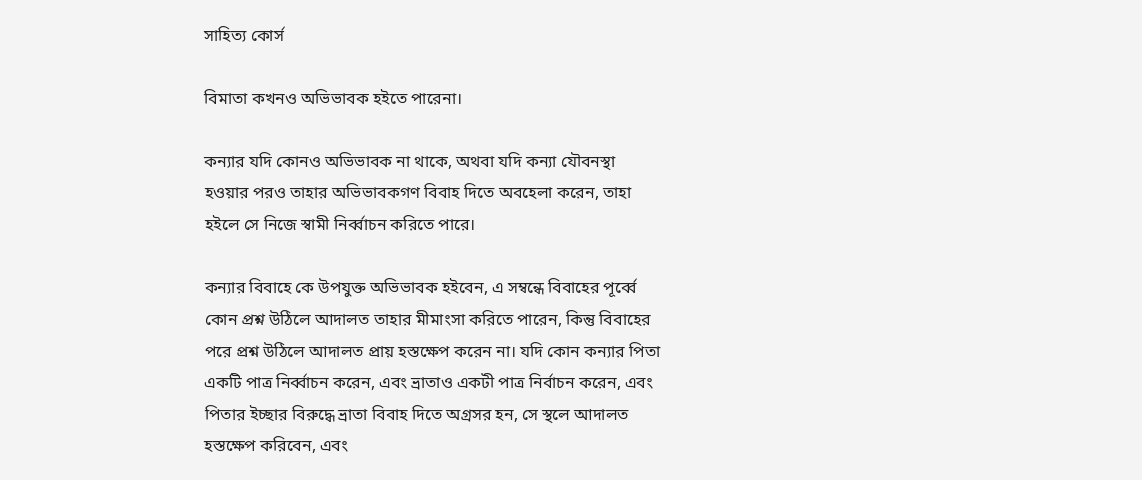সাহিত্য কোর্স

বিমাতা কখনও অভিভাবক হইতে পারেনা।

কন্যার যদি কোনও অভিভাবক না থাকে, অথবা যদি কন্যা যৌবনস্থা হওয়ার পরও তাহার অভিভাবকগণ বিবাহ দিতে অবহেলা করেন, তাহা হইলে সে নিজে স্বামী নিৰ্ব্বাচন করিতে পারে।

কন্যার বিবাহে কে উপযুক্ত অভিভাবক হইবেন, এ সম্বন্ধে বিবাহের পূৰ্ব্বে কোন প্রশ্ন উঠিলে আদালত তাহার মীমাংসা করিতে পারেন, কিন্তু বিবাহের পরে প্রশ্ন উঠিলে আদালত প্রায় হস্তক্ষেপ করেন না। যদি কোন কন্যার পিতা একটি পাত্ৰ নিৰ্ব্বাচন করেন, এবং ভ্রাতাও একটী পাত্র নির্বাচন করেন, এবং পিতার ইচ্ছার বিরুদ্ধে ভ্ৰাতা বিবাহ দিতে অগ্রসর হন, সে স্থলে আদালত হস্তক্ষেপ করিবেন, এবং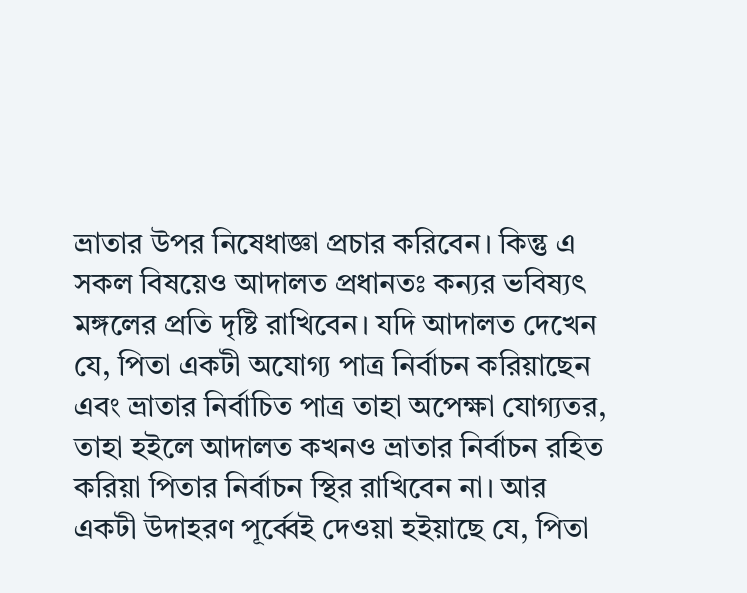ভ্রাতার উপর নিষেধাজ্ঞা প্রচার করিবেন। কিন্তু এ সকল বিষয়েও আদালত প্রধানতঃ কন্যর ভবিষ্যৎ মঙ্গলের প্রতি দৃষ্টি রাখিবেন। যদি আদালত দেখেন যে, পিতা একটী অযোগ্য পাত্র নির্বাচন করিয়াছেন এবং ভ্রাতার নির্বাচিত পাত্র তাহা অপেক্ষা যোগ্যতর, তাহা হইলে আদালত কখনও ভ্রাতার নির্বাচন রহিত করিয়া পিতার নির্বাচন স্থির রাখিবেন না। আর একটী উদাহরণ পূৰ্ব্বেই দেওয়া হইয়াছে যে, পিতা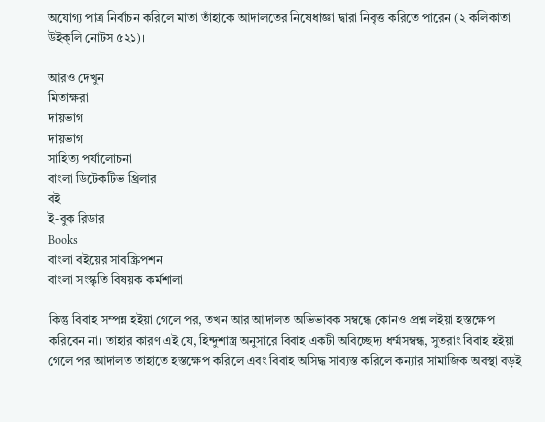অযোগ্য পাত্র নির্বাচন করিলে মাতা তাঁহাকে আদালতের নিষেধাজ্ঞা দ্বারা নিবৃত্ত করিতে পারেন (২ কলিকাতা উইক্‌লি নোটস ৫২১)।

আরও দেখুন
মিতাক্ষরা
দায়ভাগ
দায়ভাগ
সাহিত্য পর্যালোচনা
বাংলা ডিটেকটিভ থ্রিলার
বই
ই-বুক রিডার
Books
বাংলা বইয়ের সাবস্ক্রিপশন
বাংলা সংস্কৃতি বিষয়ক কর্মশালা

কিন্তু বিবাহ সম্পন্ন হইয়া গেলে পর, তখন আর আদালত অভিভাবক সম্বন্ধে কোনও প্রশ্ন লইয়া হস্তক্ষেপ করিবেন না। তাহার কারণ এই যে, হিন্দুশাস্ত্র অনুসারে বিবাহ একটী অবিচ্ছেদ্য ধৰ্ম্মসম্বন্ধ, সুতরাং বিবাহ হইয়া গেলে পর আদালত তাহাতে হস্তক্ষেপ করিলে এবং বিবাহ অসিদ্ধ সাব্যস্ত করিলে কন্যার সামাজিক অবস্থা বড়ই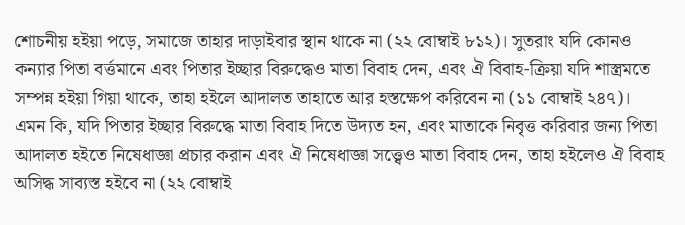শোচনীয় হইয়া পড়ে, সমাজে তাহার দাড়াইবার স্থান থাকে না (২২ বোম্বাই ৮১২)। সুতরাং যদি কোনও কন্যার পিতা বৰ্ত্তমানে এবং পিতার ইচ্ছার বিরুদ্ধেও মাতা বিবাহ দেন, এবং ঐ বিবাহ-ক্রিয়া যদি শাস্ত্রমতে সম্পন্ন হইয়া গিয়া থাকে, তাহা হইলে আদালত তাহাতে আর হস্তক্ষেপ করিবেন না (১১ বোম্বাই ২৪৭)। এমন কি, যদি পিতার ইচ্ছার বিরুদ্ধে মাতা বিবাহ দিতে উদ্যত হন, এবং মাতাকে নিবৃত্ত করিবার জন্য পিতা আদালত হইতে নিষেধাজ্ঞা প্রচার করান এবং ঐ নিষেধাজ্ঞা সত্ত্বেও মাতা বিবাহ দেন, তাহা হইলেও ঐ বিবাহ অসিদ্ধ সাব্যস্ত হইবে না (২২ বোম্বাই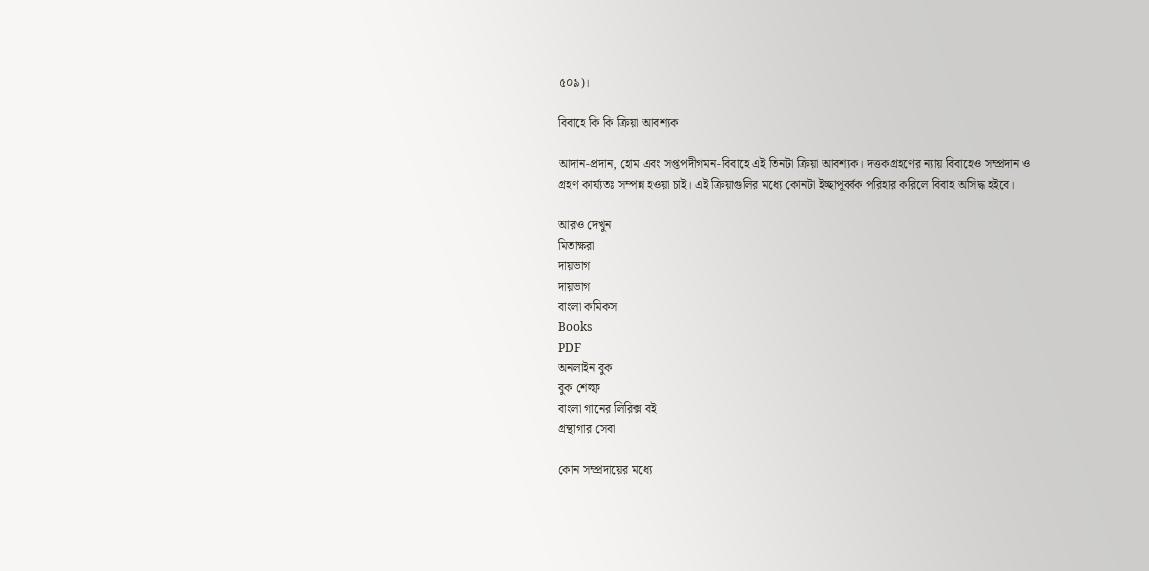৫০৯)।

বিবাহে কি কি ক্রিয়া আবশ্যক

আদান-প্রদান, হোম এবং সপ্তপদীগমন-বিবাহে এই তিনটা ক্রিয়া আবশ্যক। দত্তকগ্রহণের ন্যায় বিবাহেও সম্প্রদান ও গ্রহণ কাৰ্য্যতঃ সম্পন্ন হওয়া চাই। এই ক্রিয়াগুলির মধ্যে কোনটা ইচ্ছাপূৰ্ব্বক পরিহার করিলে বিবাহ অসিদ্ধ হইবে।

আরও দেখুন
মিতাক্ষরা
দায়ভাগ
দায়ভাগ
বাংলা কমিকস
Books
PDF
অনলাইন বুক
বুক শেল্ফ
বাংলা গানের লিরিক্স বই
গ্রন্থাগার সেবা

কোন সম্প্রদায়ের মধ্যে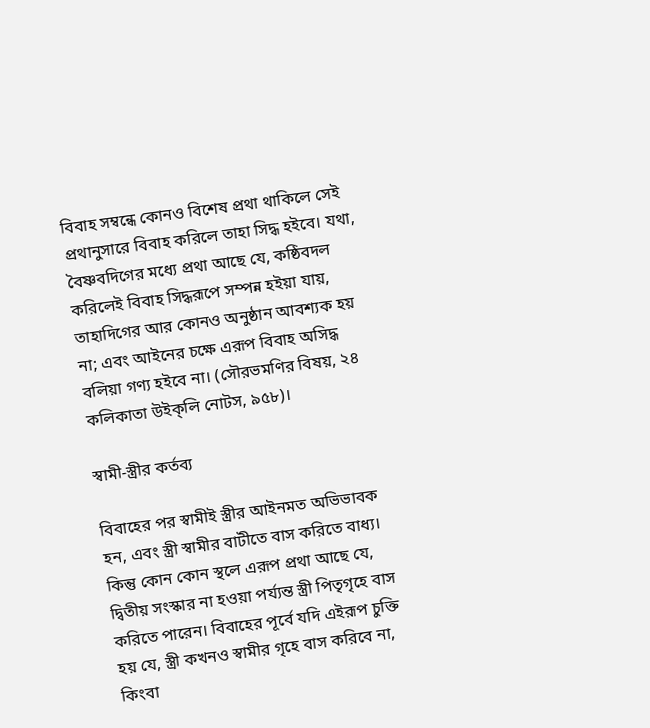বিবাহ সম্বন্ধে কোনও বিশেষ প্রথা থাকিলে সেই প্রথানুসারে বিবাহ করিলে তাহা সিদ্ধ হইবে। যথা, বৈষ্ণবদিগের মধ্যে প্রথা আছে যে, কষ্ঠিবদল করিলেই বিবাহ সিদ্ধরূপে সম্পন্ন হইয়া যায়, তাহাদিগের আর কোনও অনুষ্ঠান আবশ্যক হয় না; এবং আইনের চক্ষে এরূপ বিবাহ অসিদ্ধ বলিয়া গণ্য হইবে না। (সৌরভমণির বিষয়, ২৪ কলিকাতা উইক্‌লি নোটস, ৯৫৮)।

স্বামী-স্ত্রীর কর্তব্য

বিবাহের পর স্বামীই স্ত্রীর আইনমত অভিভাবক হন, এবং স্ত্রী স্বামীর বাটীতে বাস করিতে বাধ্য। কিন্তু কোন কোন স্থলে এরূপ প্রথা আছে যে, দ্বিতীয় সংস্কার না হওয়া পৰ্য্যন্ত স্ত্রী পিতৃগৃহে বাস করিতে পারেন। বিবাহের পূর্বে যদি এইরূপ চুক্তি হয় যে, স্ত্রী কখনও স্বামীর গৃহে বাস করিবে না, কিংবা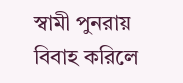স্বামী পুনরায় বিবাহ করিলে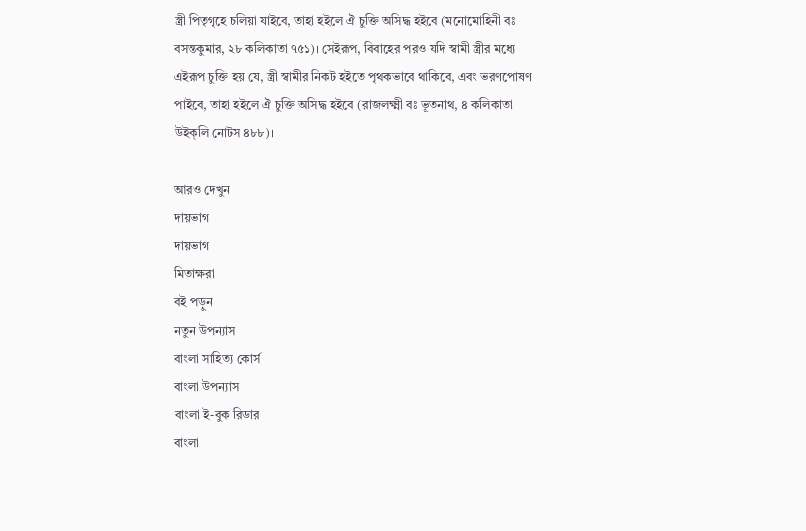স্ত্রী পিতৃগৃহে চলিয়া যাইবে, তাহা হইলে ঐ চুক্তি অসিদ্ধ হইবে (মনোমোহিনী বঃ বসন্তকুমার, ২৮ কলিকাতা ৭৫১)। সেইরূপ, বিবাহের পরও যদি স্বামী স্ত্রীর মধ্যে এইরূপ চুক্তি হয় যে, স্ত্রী স্বামীর নিকট হইতে পৃথকভাবে থাকিবে, এবং ভরণপোষণ পাইবে, তাহা হইলে ঐ চুক্তি অসিদ্ধ হইবে (রাজলক্ষ্মী বঃ ভূতনাথ, ৪ কলিকাতা উইক্‌লি নোটস ৪৮৮)।

আরও দেখুন
দায়ভাগ
দায়ভাগ
মিতাক্ষরা
বই পড়ুন
নতুন উপন্যাস
বাংলা সাহিত্য কোর্স
বাংলা উপন্যাস
বাংলা ই-বুক রিডার
বাংলা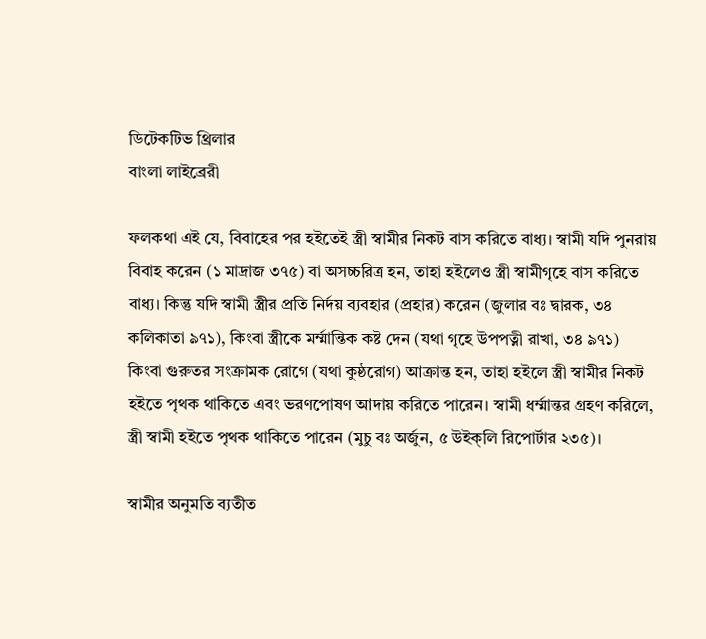ডিটেকটিভ থ্রিলার
বাংলা লাইব্রেরী

ফলকথা এই যে, বিবাহের পর হইতেই স্ত্রী স্বামীর নিকট বাস করিতে বাধ্য। স্বামী যদি পুনরায় বিবাহ করেন (১ মাদ্রাজ ৩৭৫) বা অসচ্চরিত্র হন, তাহা হইলেও স্ত্রী স্বামীগৃহে বাস করিতে বাধ্য। কিন্তু যদি স্বামী স্ত্রীর প্রতি নির্দয় ব্যবহার (প্রহার) করেন (জুলার বঃ দ্বারক, ৩৪ কলিকাতা ৯৭১), কিংবা স্ত্রীকে মর্ম্মান্তিক কষ্ট দেন (যথা গৃহে উপপত্নী রাখা, ৩৪ ৯৭১) কিংবা গুরুতর সংক্রামক রোগে (যথা কুষ্ঠরোগ) আক্রান্ত হন, তাহা হইলে স্ত্রী স্বামীর নিকট হইতে পৃথক থাকিতে এবং ভরণপোষণ আদায় করিতে পারেন। স্বামী ধৰ্ম্মান্তর গ্রহণ করিলে, স্ত্রী স্বামী হইতে পৃথক থাকিতে পারেন (মুচু বঃ অর্জুন, ৫ উইক্‌লি রিপোর্টার ২৩৫)।

স্বামীর অনুমতি ব্যতীত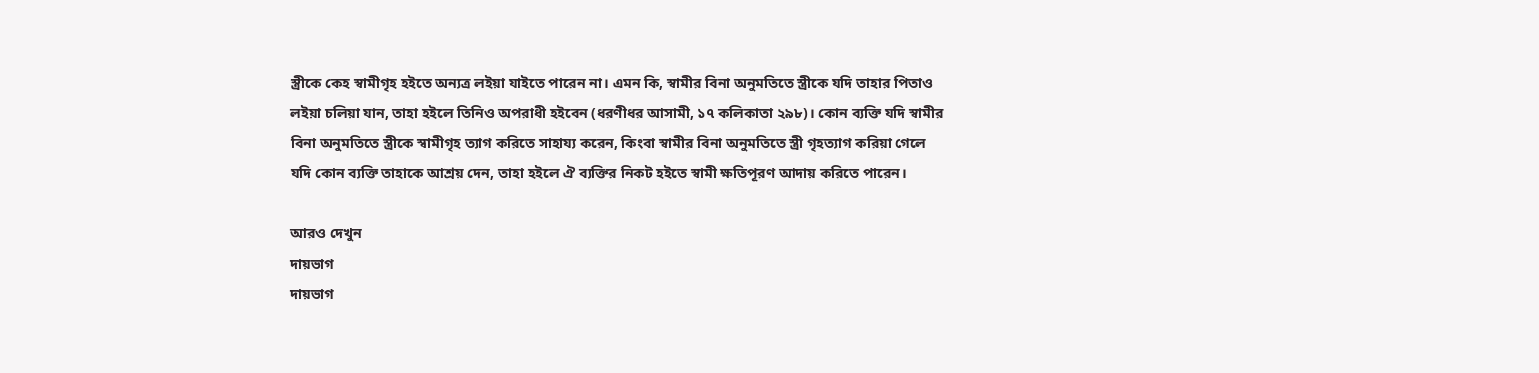স্ত্রীকে কেহ স্বামীগৃহ হইতে অন্যত্র লইয়া যাইতে পারেন না। এমন কি, স্বামীর বিনা অনুমতিতে স্ত্রীকে যদি তাহার পিতাও লইয়া চলিয়া যান, তাহা হইলে তিনিও অপরাধী হইবেন (ধরণীধর আসামী, ১৭ কলিকাতা ২৯৮)। কোন ব্যক্তি যদি স্বামীর বিনা অনুমতিতে স্ত্রীকে স্বামীগৃহ ত্যাগ করিতে সাহায্য করেন, কিংবা স্বামীর বিনা অনুমতিতে স্ত্রী গৃহত্যাগ করিয়া গেলে যদি কোন ব্যক্তি তাহাকে আশ্রয় দেন, তাহা হইলে ঐ ব্যক্তির নিকট হইতে স্বামী ক্ষতিপূরণ আদায় করিতে পারেন।

আরও দেখুন
দায়ভাগ
দায়ভাগ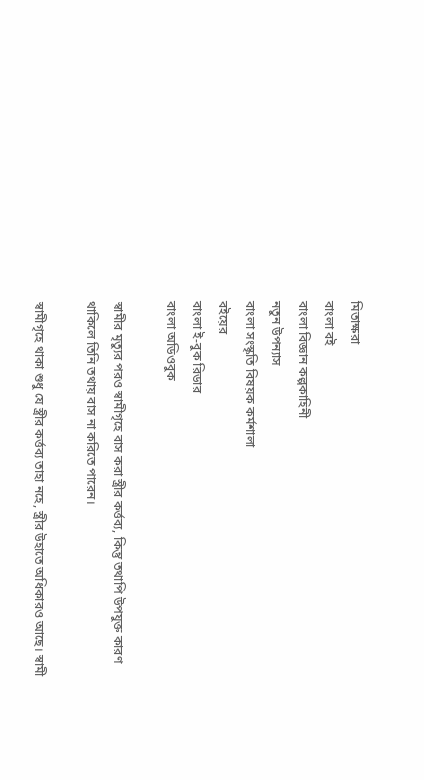মিতাক্ষরা
বাংলা বই
বাংলা বিজ্ঞান কল্পকাহিনী
নতুন উপন্যাস
বাংলা সংস্কৃতি বিষয়ক কর্মশালা
বইয়ের
বাংলা ই-বুক রিডার
বাংলা অডিওবুক

স্বামীর মৃত্যুর পরও স্বামীগৃহে বাস করা স্ত্রীর কৰ্ত্তব্য, কিন্তু তথাপি উপযুক্ত কারণ থাকিলে তিনি তথায় বাস না করিতে পারেন।

স্বামীগৃহে থাকা শুধু যে স্ত্রীর কৰ্ত্তব্য তাহা নহে, স্ত্রীর উহাতে অধিকারও আছে। স্বামী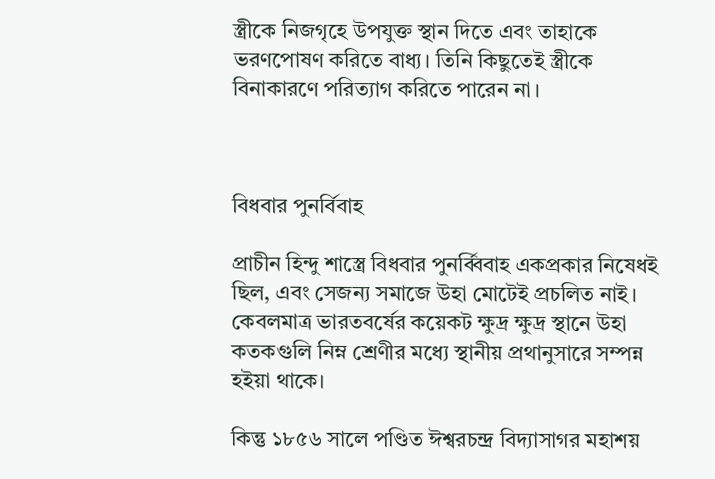স্ত্রীকে নিজগৃহে উপযুক্ত স্থান দিতে এবং তাহাকে ভরণপোষণ করিতে বাধ্য। তিনি কিছুতেই স্ত্রীকে বিনাকারণে পরিত্যাগ করিতে পারেন না।



বিধবার পুনর্বিবাহ

প্রাচীন হিন্দু শাস্ত্রে বিধবার পুনৰ্ব্বিবাহ একপ্রকার নিষেধই ছিল, এবং সেজন্য সমাজে উহা মোটেই প্রচলিত নাই। কেবলমাত্র ভারতবর্ষের কয়েকট ক্ষুদ্র ক্ষুদ্র স্থানে উহা কতকগুলি নিম্ন শ্রেণীর মধ্যে স্থানীয় প্রথানুসারে সম্পন্ন হইয়া থাকে।

কিন্তু ১৮৫৬ সালে পণ্ডিত ঈশ্বরচন্দ্র বিদ্যাসাগর মহাশয়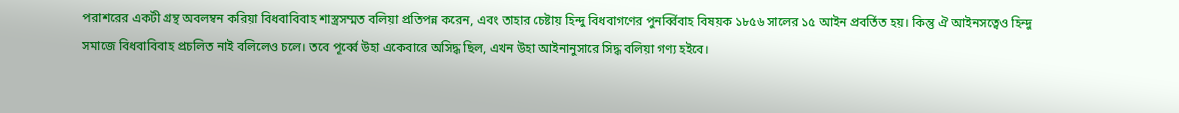পরাশরের একটী গ্রন্থ অবলম্বন করিয়া বিধবাবিবাহ শাস্ত্রসম্মত বলিয়া প্রতিপন্ন করেন, এবং তাহার চেষ্টায় হিন্দু বিধবাগণের পুনৰ্ব্বিবাহ বিষয়ক ১৮৫৬ সালের ১৫ আইন প্রবর্তিত হয়। কিন্তু ঐ আইনসত্বেও হিন্দু সমাজে বিধবাবিবাহ প্রচলিত নাই বলিলেও চলে। তবে পূৰ্ব্বে উহা একেবারে অসিদ্ধ ছিল, এখন উহা আইনানুসারে সিদ্ধ বলিয়া গণ্য হইবে।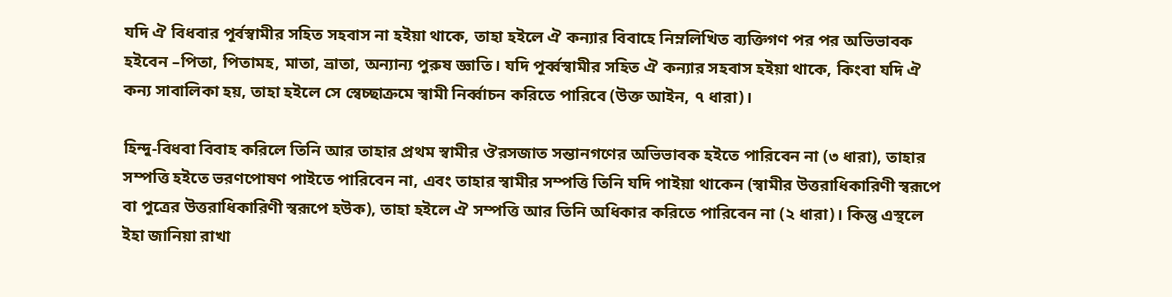যদি ঐ বিধবার পূর্বস্বামীর সহিত সহবাস না হইয়া থাকে, তাহা হইলে ঐ কন্যার বিবাহে নিম্নলিখিত ব্যক্তিগণ পর পর অভিভাবক হইবেন –পিতা, পিতামহ, মাতা, ভ্রাতা, অন্যান্য পুরুষ জ্ঞাতি। যদি পূৰ্ব্বস্বামীর সহিত ঐ কন্যার সহবাস হইয়া থাকে, কিংবা যদি ঐ কন্য সাবালিকা হয়, তাহা হইলে সে স্বেচ্ছাক্রমে স্বামী নিৰ্ব্বাচন করিতে পারিবে (উক্ত আইন, ৭ ধারা)।

হিন্দু-বিধবা বিবাহ করিলে তিনি আর তাহার প্রথম স্বামীর ঔরসজাত সন্তানগণের অভিভাবক হইতে পারিবেন না (৩ ধারা), তাহার সম্পত্তি হইতে ভরণপোষণ পাইতে পারিবেন না, এবং তাহার স্বামীর সম্পত্তি তিনি যদি পাইয়া থাকেন (স্বামীর উত্তরাধিকারিণী স্বরূপে বা পুত্রের উত্তরাধিকারিণী স্বরূপে হউক), তাহা হইলে ঐ সম্পত্তি আর তিনি অধিকার করিতে পারিবেন না (২ ধারা)। কিন্তু এস্থলে ইহা জানিয়া রাখা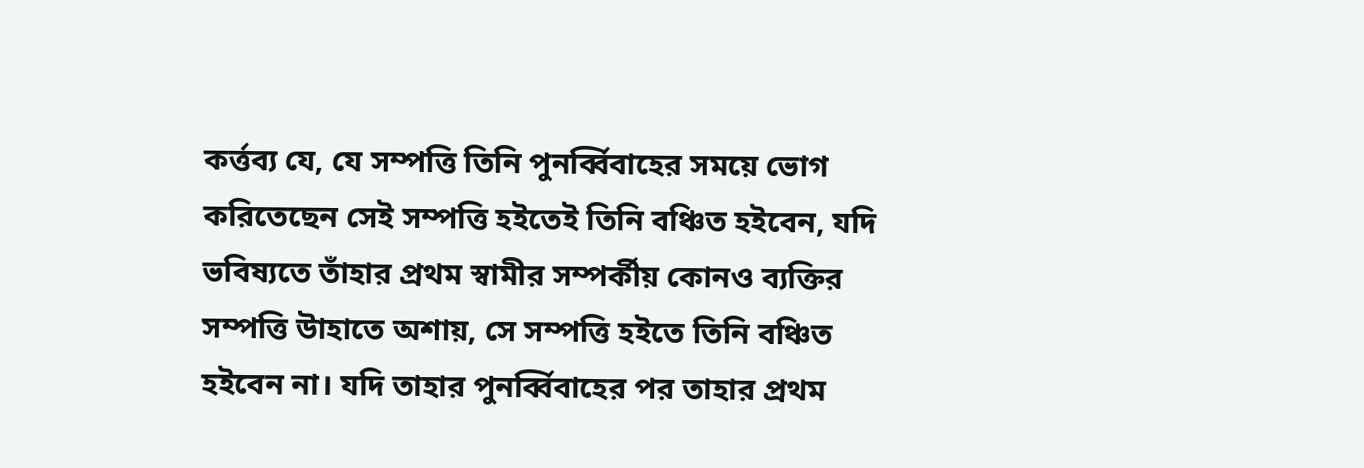কৰ্ত্তব্য যে, যে সম্পত্তি তিনি পুনৰ্ব্বিবাহের সময়ে ভোগ করিতেছেন সেই সম্পত্তি হইতেই তিনি বঞ্চিত হইবেন, যদি ভবিষ্যতে তাঁহার প্রথম স্বামীর সম্পৰ্কীয় কোনও ব্যক্তির সম্পত্তি উাহাতে অশায়, সে সম্পত্তি হইতে তিনি বঞ্চিত হইবেন না। যদি তাহার পুনৰ্ব্বিবাহের পর তাহার প্রথম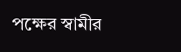পক্ষের স্বামীর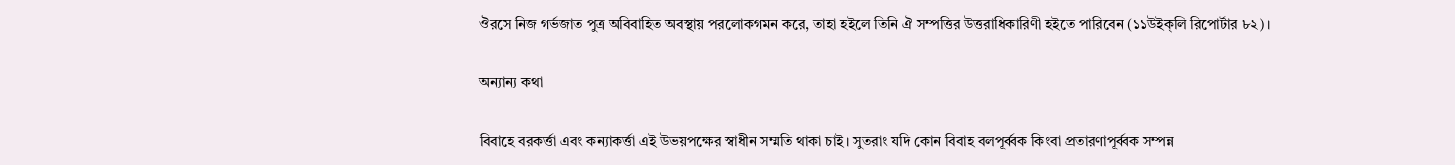ঔরসে নিজ গর্ভজাত পুত্র অবিবাহিত অবস্থায় পরলোকগমন করে, তাহা হইলে তিনি ঐ সম্পত্তির উত্তরাধিকারিণী হইতে পারিবেন (১১উইক্‌লি রিপোর্টার ৮২)।

অন্যান্য কথা

বিবাহে বরকর্ত্তা এবং কন্যাকর্ত্তা এই উভয়পক্ষের স্বাধীন সম্মতি থাকা চাই। সুতরাং যদি কোন বিবাহ বলপূৰ্ব্বক কিংবা প্রতারণাপূৰ্ব্বক সম্পন্ন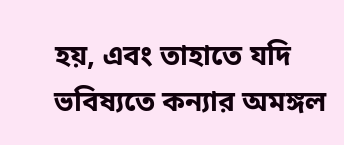হয়, এবং তাহাতে যদি ভবিষ্যতে কন্যার অমঙ্গল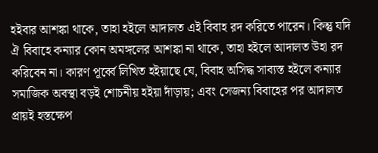হইবার আশঙ্কা থাকে, তাহা হইলে আদালত এই বিবাহ রদ করিতে পারেন। কিন্তু যদি ঐ বিবাহে কন্যার কোন অমঙ্গলের আশঙ্কা না থাকে, তাহা হইলে আদালত উহা রদ করিবেন না। কারণ পূৰ্ব্বে লিখিত হইয়াছে যে, বিবাহ অসিদ্ধ সাব্যস্ত হইলে কন্যার সমাজিক অবস্থা বড়ই শোচনীয় হইয়া দাঁড়ায়; এবং সেজন্য বিবাহের পর আদালত প্রায়ই হস্তক্ষেপ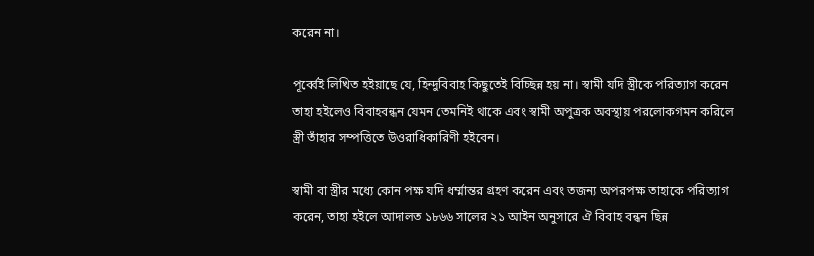করেন না।

পূৰ্ব্বেই লিখিত হইয়াছে যে, হিন্দুবিবাহ কিছুতেই বিচ্ছিন্ন হয় না। স্বামী যদি স্ত্রীকে পরিত্যাগ করেন তাহা হইলেও বিবাহবন্ধন যেমন তেমনিই থাকে এবং স্বামী অপুত্রক অবস্থায় পরলোকগমন করিলে স্ত্রী তাঁহার সম্পত্তিতে উওরাধিকারিণী হইবেন।

স্বামী বা স্ত্রীর মধ্যে কোন পক্ষ যদি ধৰ্ম্মান্তর গ্রহণ করেন এবং তজন্য অপরপক্ষ তাহাকে পরিত্যাগ করেন, তাহা হইলে আদালত ১৮৬৬ সালের ২১ আইন অনুসারে ঐ বিবাহ বন্ধন ছিন্ন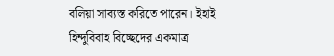বলিয়া সাব্যস্ত করিতে পারেন। ইহাই হিন্দুবিবাহ বিচ্ছেদের একমাত্র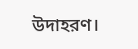উদাহরণ।